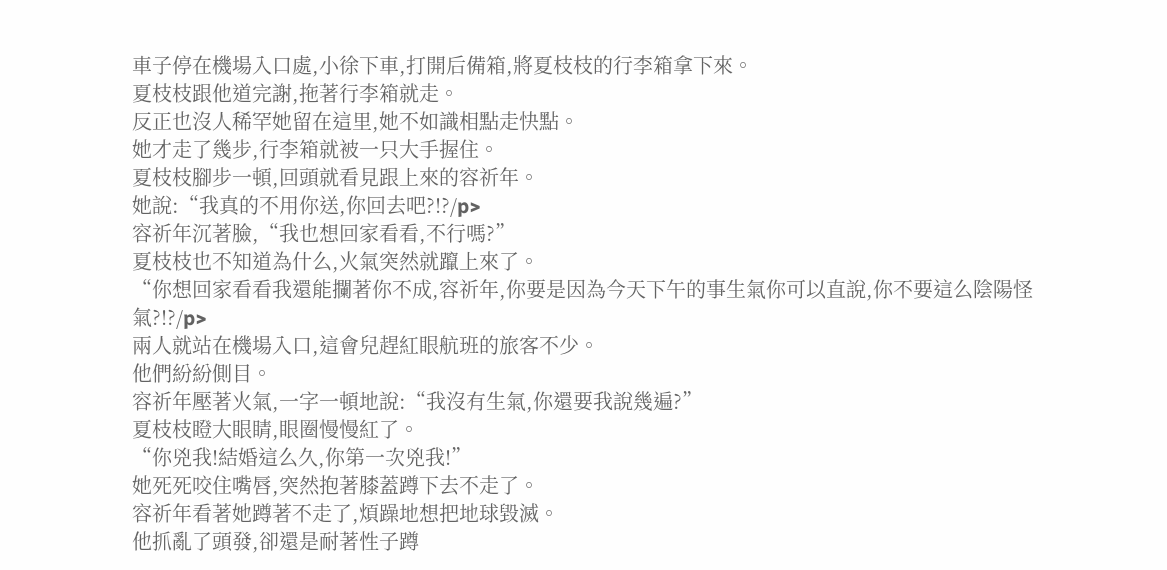車子停在機場入口處,小徐下車,打開后備箱,將夏枝枝的行李箱拿下來。
夏枝枝跟他道完謝,拖著行李箱就走。
反正也沒人稀罕她留在這里,她不如識相點走快點。
她才走了幾步,行李箱就被一只大手握住。
夏枝枝腳步一頓,回頭就看見跟上來的容祈年。
她說:“我真的不用你送,你回去吧?!?/p>
容祈年沉著臉,“我也想回家看看,不行嗎?”
夏枝枝也不知道為什么,火氣突然就躥上來了。
“你想回家看看我還能攔著你不成,容祈年,你要是因為今天下午的事生氣你可以直說,你不要這么陰陽怪氣?!?/p>
兩人就站在機場入口,這會兒趕紅眼航班的旅客不少。
他們紛紛側目。
容祈年壓著火氣,一字一頓地說:“我沒有生氣,你還要我說幾遍?”
夏枝枝瞪大眼睛,眼圈慢慢紅了。
“你兇我!結婚這么久,你第一次兇我!”
她死死咬住嘴唇,突然抱著膝蓋蹲下去不走了。
容祈年看著她蹲著不走了,煩躁地想把地球毀滅。
他抓亂了頭發,卻還是耐著性子蹲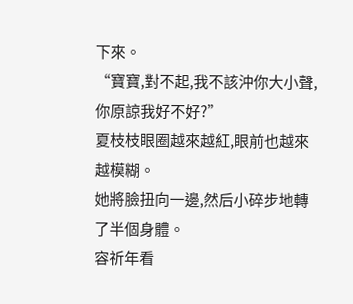下來。
“寶寶,對不起,我不該沖你大小聲,你原諒我好不好?”
夏枝枝眼圈越來越紅,眼前也越來越模糊。
她將臉扭向一邊,然后小碎步地轉了半個身體。
容祈年看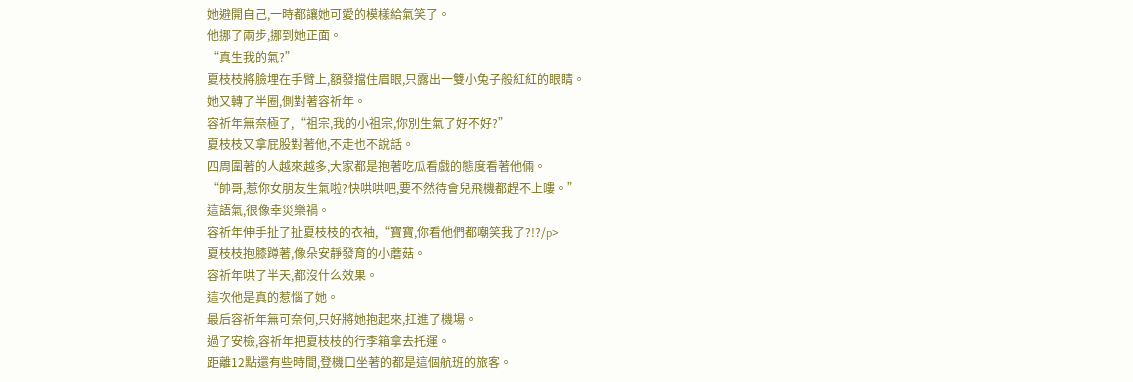她避開自己,一時都讓她可愛的模樣給氣笑了。
他挪了兩步,挪到她正面。
“真生我的氣?”
夏枝枝將臉埋在手臂上,額發擋住眉眼,只露出一雙小兔子般紅紅的眼睛。
她又轉了半圈,側對著容祈年。
容祈年無奈極了,“祖宗,我的小祖宗,你別生氣了好不好?”
夏枝枝又拿屁股對著他,不走也不說話。
四周圍著的人越來越多,大家都是抱著吃瓜看戲的態度看著他倆。
“帥哥,惹你女朋友生氣啦?快哄哄吧,要不然待會兒飛機都趕不上嘍。”
這語氣,很像幸災樂禍。
容祈年伸手扯了扯夏枝枝的衣袖,“寶寶,你看他們都嘲笑我了?!?/p>
夏枝枝抱膝蹲著,像朵安靜發育的小蘑菇。
容祈年哄了半天,都沒什么效果。
這次他是真的惹惱了她。
最后容祈年無可奈何,只好將她抱起來,扛進了機場。
過了安檢,容祈年把夏枝枝的行李箱拿去托運。
距離12點還有些時間,登機口坐著的都是這個航班的旅客。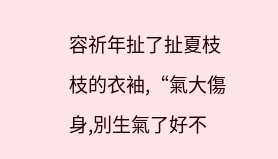容祈年扯了扯夏枝枝的衣袖,“氣大傷身,別生氣了好不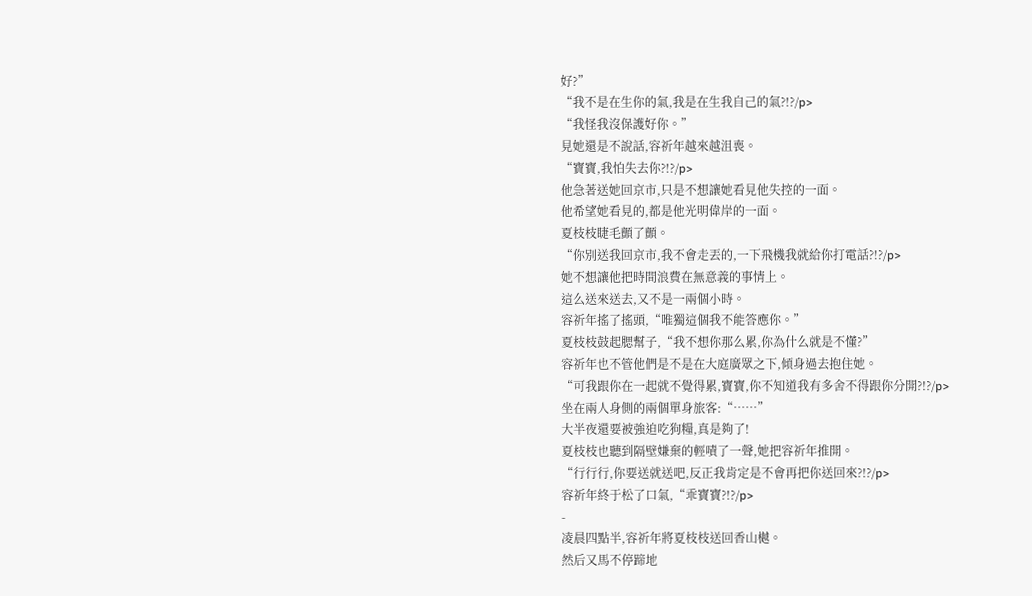好?”
“我不是在生你的氣,我是在生我自己的氣?!?/p>
“我怪我沒保護好你。”
見她還是不說話,容祈年越來越沮喪。
“寶寶,我怕失去你?!?/p>
他急著送她回京市,只是不想讓她看見他失控的一面。
他希望她看見的,都是他光明偉岸的一面。
夏枝枝睫毛顫了顫。
“你別送我回京市,我不會走丟的,一下飛機我就給你打電話?!?/p>
她不想讓他把時間浪費在無意義的事情上。
這么送來送去,又不是一兩個小時。
容祈年搖了搖頭,“唯獨這個我不能答應你。”
夏枝枝鼓起腮幫子,“我不想你那么累,你為什么就是不懂?”
容祈年也不管他們是不是在大庭廣眾之下,傾身過去抱住她。
“可我跟你在一起就不覺得累,寶寶,你不知道我有多舍不得跟你分開?!?/p>
坐在兩人身側的兩個單身旅客:“……”
大半夜還要被強迫吃狗糧,真是夠了!
夏枝枝也聽到隔壁嫌棄的輕嘖了一聲,她把容祈年推開。
“行行行,你要送就送吧,反正我肯定是不會再把你送回來?!?/p>
容祈年終于松了口氣,“乖寶寶?!?/p>
-
凌晨四點半,容祈年將夏枝枝送回香山樾。
然后又馬不停蹄地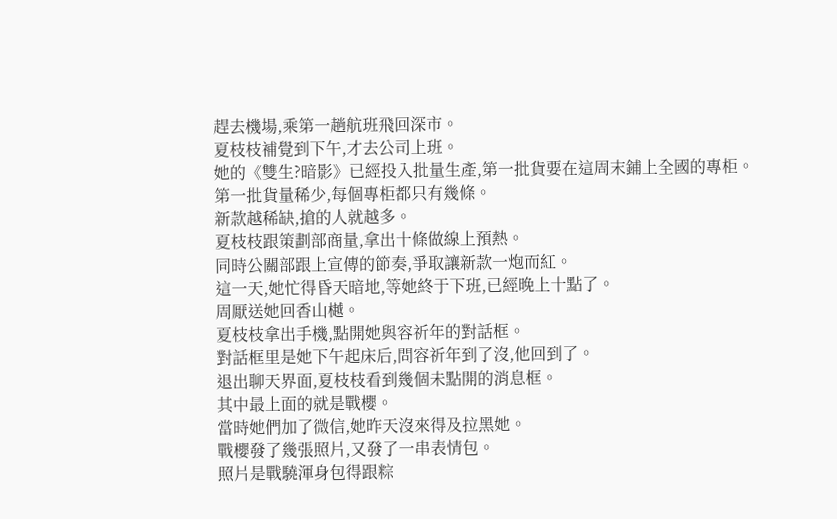趕去機場,乘第一趟航班飛回深市。
夏枝枝補覺到下午,才去公司上班。
她的《雙生?暗影》已經投入批量生產,第一批貨要在這周末鋪上全國的專柜。
第一批貨量稀少,每個專柜都只有幾條。
新款越稀缺,搶的人就越多。
夏枝枝跟策劃部商量,拿出十條做線上預熱。
同時公關部跟上宣傳的節奏,爭取讓新款一炮而紅。
這一天,她忙得昏天暗地,等她終于下班,已經晚上十點了。
周厭送她回香山樾。
夏枝枝拿出手機,點開她與容祈年的對話框。
對話框里是她下午起床后,問容祈年到了沒,他回到了。
退出聊天界面,夏枝枝看到幾個未點開的消息框。
其中最上面的就是戰櫻。
當時她們加了微信,她昨天沒來得及拉黑她。
戰櫻發了幾張照片,又發了一串表情包。
照片是戰驍渾身包得跟粽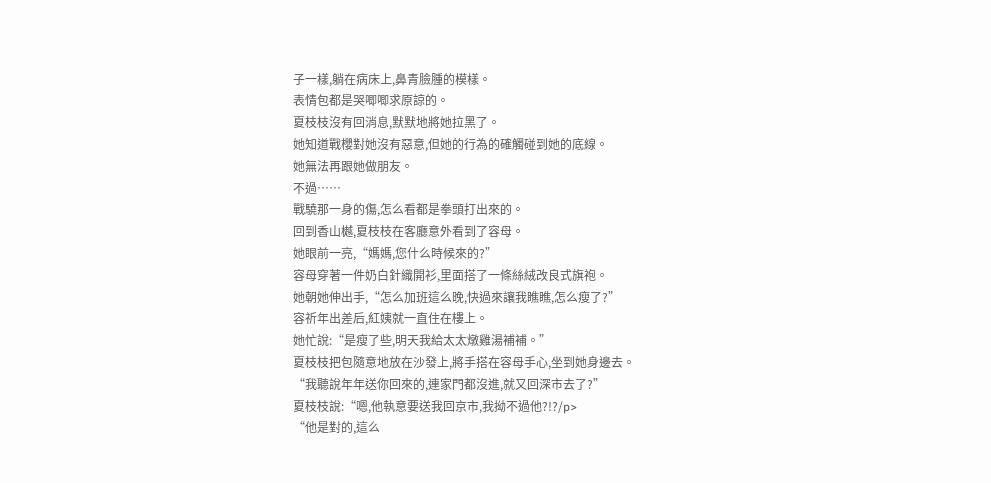子一樣,躺在病床上,鼻青臉腫的模樣。
表情包都是哭唧唧求原諒的。
夏枝枝沒有回消息,默默地將她拉黑了。
她知道戰櫻對她沒有惡意,但她的行為的確觸碰到她的底線。
她無法再跟她做朋友。
不過……
戰驍那一身的傷,怎么看都是拳頭打出來的。
回到香山樾,夏枝枝在客廳意外看到了容母。
她眼前一亮,“媽媽,您什么時候來的?”
容母穿著一件奶白針織開衫,里面搭了一條絲絨改良式旗袍。
她朝她伸出手,“怎么加班這么晚,快過來讓我瞧瞧,怎么瘦了?”
容祈年出差后,紅姨就一直住在樓上。
她忙說:“是瘦了些,明天我給太太燉雞湯補補。”
夏枝枝把包隨意地放在沙發上,將手搭在容母手心,坐到她身邊去。
“我聽說年年送你回來的,連家門都沒進,就又回深市去了?”
夏枝枝說:“嗯,他執意要送我回京市,我拗不過他?!?/p>
“他是對的,這么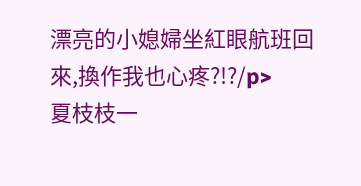漂亮的小媳婦坐紅眼航班回來,換作我也心疼?!?/p>
夏枝枝一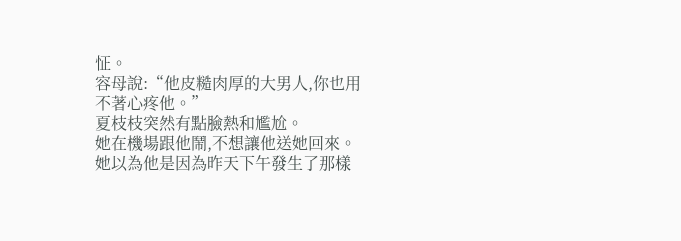怔。
容母說:“他皮糙肉厚的大男人,你也用不著心疼他。”
夏枝枝突然有點臉熱和尷尬。
她在機場跟他鬧,不想讓他送她回來。
她以為他是因為昨天下午發生了那樣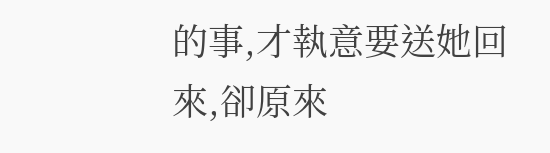的事,才執意要送她回來,卻原來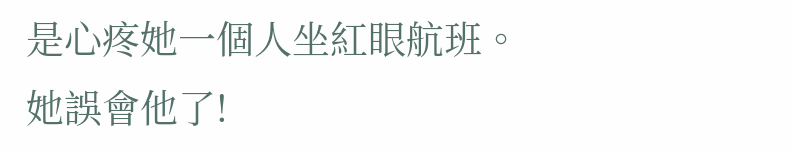是心疼她一個人坐紅眼航班。
她誤會他了!